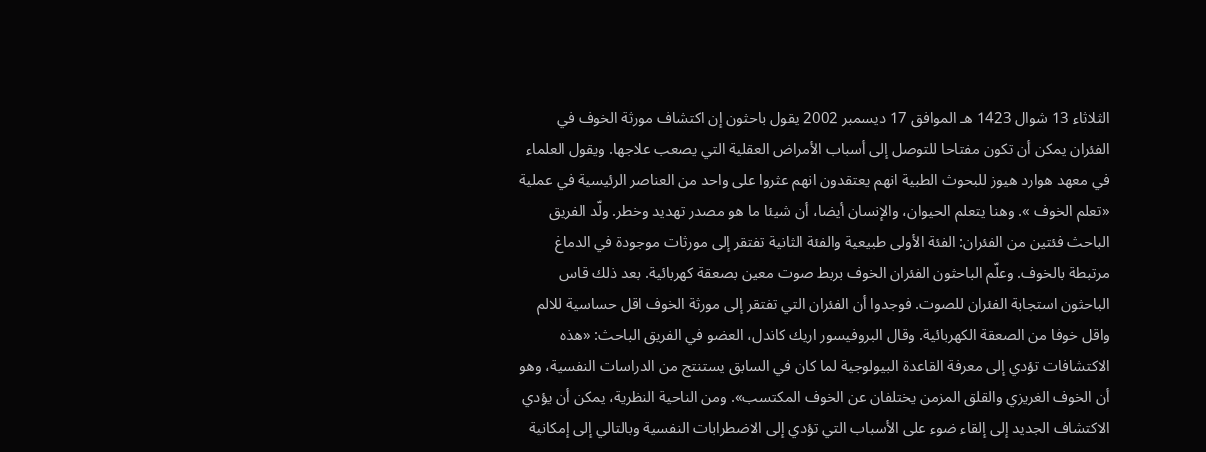الثلاثاء 13 شوال 1423 هـ الموافق 17 ديسمبر 2002 يقول باحثون إن اكتشاف مورثة الخوف في الفئران يمكن أن تكون مفتاحا للتوصل إلى أسباب الأمراض العقلية التي يصعب علاجها. ويقول العلماء في معهد هوارد هيوز للبحوث الطبية انهم يعتقدون انهم عثروا على واحد من العناصر الرئيسية في عملية «تعلم الخوف ». وهنا يتعلم الحيوان، والإنسان أيضا، أن شيئا ما هو مصدر تهديد وخطر. ولّد الفريق الباحث فئتين من الفئران: الفئة الأولى طبيعية والفئة الثانية تفتقر إلى مورثات موجودة في الدماغ مرتبطة بالخوف. وعلّم الباحثون الفئران الخوف بربط صوت معين بصعقة كهربائية. بعد ذلك قاس الباحثون استجابة الفئران للصوت. فوجدوا أن الفئران التي تفتقر إلى مورثة الخوف اقل حساسية للالم واقل خوفا من الصعقة الكهربائية. وقال البروفيسور اريك كاندل، العضو في الفريق الباحث: «هذه الاكتشافات تؤدي إلى معرفة القاعدة البيولوجية لما كان في السابق يستنتج من الدراسات النفسية، وهو أن الخوف الغريزي والقلق المزمن يختلفان عن الخوف المكتسب». ومن الناحية النظرية، يمكن أن يؤدي الاكتشاف الجديد إلى إلقاء ضوء على الأسباب التي تؤدي إلى الاضطرابات النفسية وبالتالي إلى إمكانية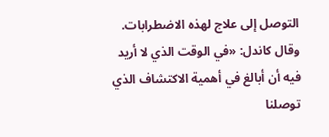التوصل إلى علاج لهذه الاضطرابات. وقال كاندل: «في الوقت الذي لا أريد فيه أن أبالغ في أهمية الاكتشاف الذي توصلنا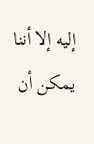إليه إلا أننا يمكن أن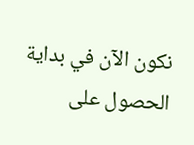نكون الآن في بداية الحصول على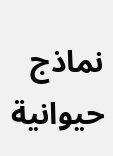نماذج حيوانية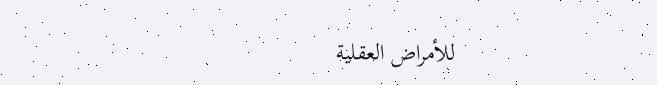للأمراض العقلية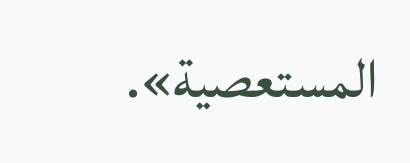المستعصية».